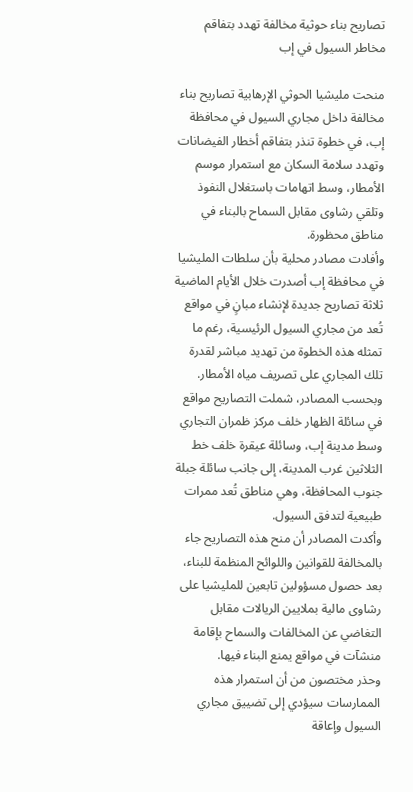تصاريح بناء حوثية مخالفة تهدد بتفاقم مخاطر السيول في إب

منحت مليشيا الحوثي الإرهابية تصاريح بناء مخالفة داخل مجاري السيول في محافظة إب، في خطوة تنذر بتفاقم أخطار الفيضانات وتهدد سلامة السكان مع استمرار موسم الأمطار، وسط اتهامات باستغلال النفوذ وتلقي رشاوى مقابل السماح بالبناء في مناطق محظورة.
وأفادت مصادر محلية بأن سلطات المليشيا في محافظة إب أصدرت خلال الأيام الماضية ثلاثة تصاريح جديدة لإنشاء مبانٍ في مواقع تُعد من مجاري السيول الرئيسية، رغم ما تمثله هذه الخطوة من تهديد مباشر لقدرة تلك المجاري على تصريف مياه الأمطار.
وبحسب المصادر، شملت التصاريح مواقع في سائلة الظهار خلف مركز ظمران التجاري وسط مدينة إب، وسائلة عيقرة خلف خط الثلاثين غرب المدينة، إلى جانب سائلة جبلة جنوب المحافظة، وهي مناطق تُعد ممرات طبيعية لتدفق السيول.
وأكدت المصادر أن منح هذه التصاريح جاء بالمخالفة للقوانين واللوائح المنظمة للبناء، بعد حصول مسؤولين تابعين للمليشيا على رشاوى مالية بملايين الريالات مقابل التغاضي عن المخالفات والسماح بإقامة منشآت في مواقع يمنع البناء فيها.
وحذر مختصون من أن استمرار هذه الممارسات سيؤدي إلى تضييق مجاري السيول وإعاقة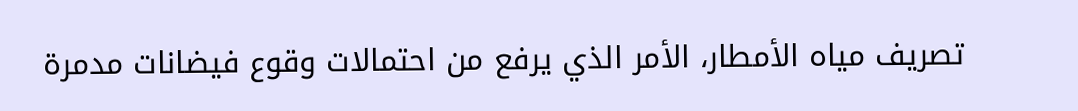تصريف مياه الأمطار، الأمر الذي يرفع من احتمالات وقوع فيضانات مدمرة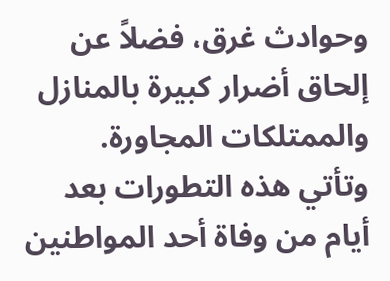وحوادث غرق، فضلاً عن إلحاق أضرار كبيرة بالمنازل والممتلكات المجاورة.
وتأتي هذه التطورات بعد أيام من وفاة أحد المواطنين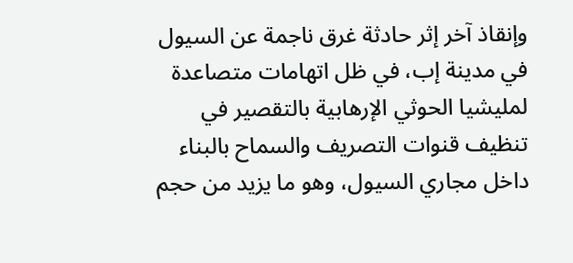وإنقاذ آخر إثر حادثة غرق ناجمة عن السيول في مدينة إب، في ظل اتهامات متصاعدة لمليشيا الحوثي الإرهابية بالتقصير في تنظيف قنوات التصريف والسماح بالبناء داخل مجاري السيول، وهو ما يزيد من حجم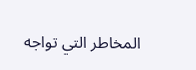المخاطر التي تواجه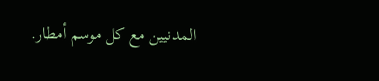المدنيين مع كل موسم أمطار.